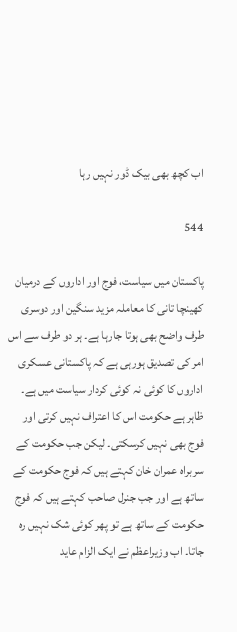اب کچھ بھی بیک ڈور نہیں رہا

544

پاکستان میں سیاست، فوج اور اداروں کے درمیان کھینچا تانی کا معاملہ مزید سنگین اور دوسری طرف واضح بھی ہوتا جارہا ہے۔ ہر دو طرف سے اس امر کی تصدیق ہورہی ہے کہ پاکستانی عسکری اداروں کا کوئی نہ کوئی کردار سیاست میں ہے۔ ظاہر ہے حکومت اس کا اعتراف نہیں کرتی اور فوج بھی نہیں کرسکتی۔ لیکن جب حکومت کے سربراہ عمران خان کہتے ہیں کہ فوج حکومت کے ساتھ ہے اور جب جنرل صاحب کہتے ہیں کہ فوج حکومت کے ساتھ ہے تو پھر کوئی شک نہیں رہ جاتا۔ اب وزیراعظم نے ایک الزام عاید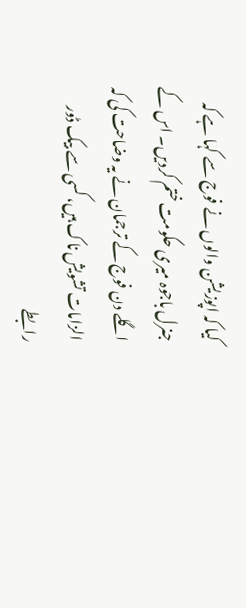کیا کہ اپوزیشن والوں نے فوج سے کہا ہے کہ جنرل باجوہ میری حکومت ختم کردیں۔ اس کے اگلے دن فوج کے ترجمان نے یہ وضاحت کی کہ الزامات تشویش ناک ہیں، کسی سے بیک ڈور رابطے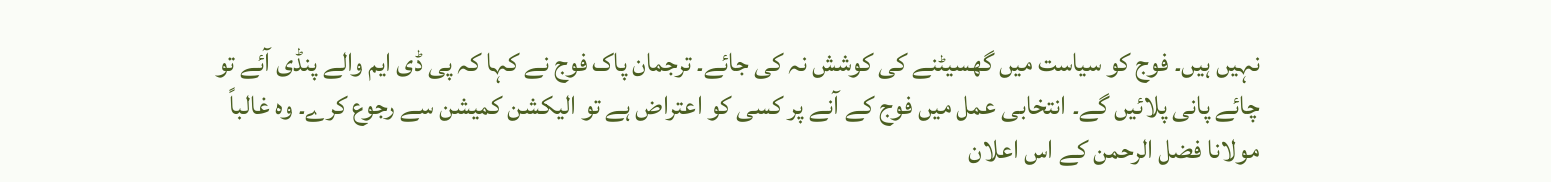نہیں ہیں۔ فوج کو سیاست میں گھسیٹنے کی کوشش نہ کی جائے۔ ترجمان پاک فوج نے کہا کہ پی ڈی ایم والے پنڈی آئے تو چائے پانی پلائیں گے۔ انتخابی عمل میں فوج کے آنے پر کسی کو اعتراض ہے تو الیکشن کمیشن سے رجوع کرے۔ وہ غالباً مولانا فضل الرحمن کے اس اعلان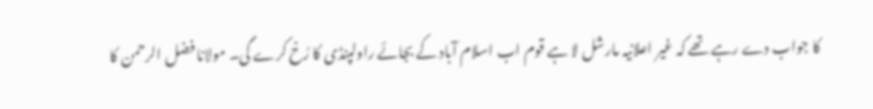کا جواب دے رہے تھے کہ غیر اعلانیہ مارشل لا ہے قوم اب اسلام آباد کے بجائے راولپنڈی کا رُخ کرے گی۔ مولانا فضل الرحمن کا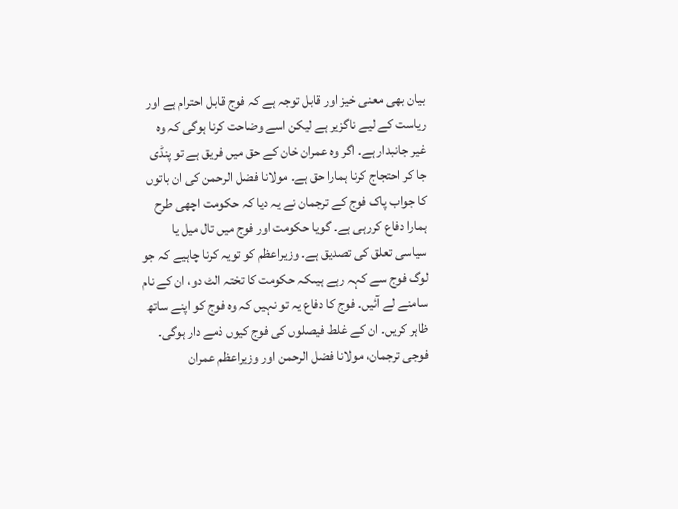بیان بھی معنی خیز اور قابل توجہ ہے کہ فوج قابل احترام ہے اور ریاست کے لیے ناگزیر ہے لیکن اسے وضاحت کرنا ہوگی کہ وہ غیر جانبدار ہے۔ اگر وہ عمران خان کے حق میں فریق ہے تو پنڈی جا کر احتجاج کرنا ہمارا حق ہے۔ مولانا فضل الرحمن کی ان باتوں کا جواب پاک فوج کے ترجمان نے یہ دیا کہ حکومت اچھی طرح ہمارا دفاع کررہی ہے۔ گویا حکومت اور فوج میں تال میل یا سیاسی تعلق کی تصدیق ہے۔ وزیراعظم کو تویہ کرنا چاہیے کہ جو لوگ فوج سے کہہ رہے ہیںکہ حکومت کا تختہ الٹ دو، ان کے نام سامنے لے آئیں۔ فوج کا دفاع یہ تو نہیں کہ وہ فوج کو اپنے ساتھ ظاہر کریں۔ ان کے غلط فیصلوں کی فوج کیوں ذمے دار ہوگی۔ فوجی ترجمان، مولانا فضل الرحمن اور وزیراعظم عمران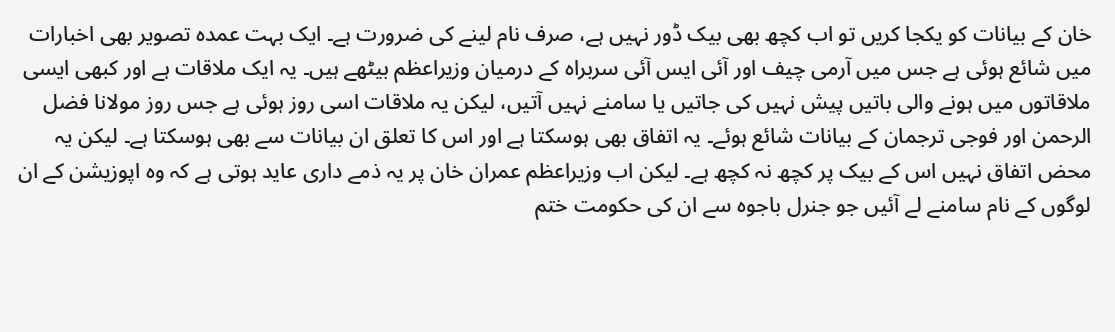خان کے بیانات کو یکجا کریں تو اب کچھ بھی بیک ڈور نہیں ہے، صرف نام لینے کی ضرورت ہے۔ ایک بہت عمدہ تصویر بھی اخبارات میں شائع ہوئی ہے جس میں آرمی چیف اور آئی ایس آئی سربراہ کے درمیان وزیراعظم بیٹھے ہیں۔ یہ ایک ملاقات ہے اور کبھی ایسی ملاقاتوں میں ہونے والی باتیں پیش نہیں کی جاتیں یا سامنے نہیں آتیں، لیکن یہ ملاقات اسی روز ہوئی ہے جس روز مولانا فضل الرحمن اور فوجی ترجمان کے بیانات شائع ہوئے۔ یہ اتفاق بھی ہوسکتا ہے اور اس کا تعلق ان بیانات سے بھی ہوسکتا ہے۔ لیکن یہ محض اتفاق نہیں اس کے بیک پر کچھ نہ کچھ ہے۔ لیکن اب وزیراعظم عمران خان پر یہ ذمے داری عاید ہوتی ہے کہ وہ اپوزیشن کے ان لوگوں کے نام سامنے لے آئیں جو جنرل باجوہ سے ان کی حکومت ختم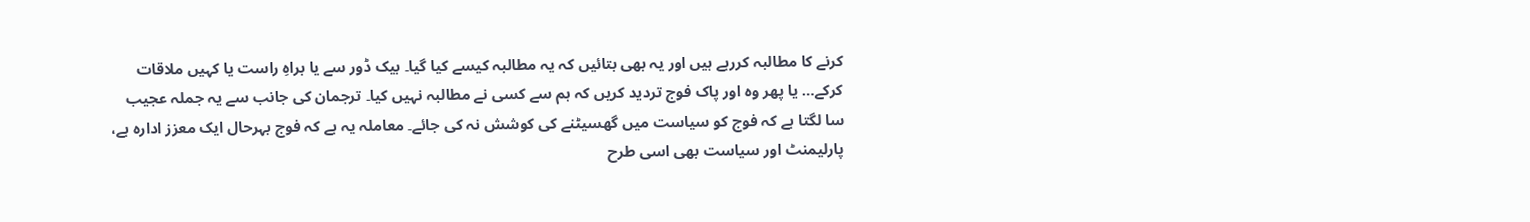کرنے کا مطالبہ کررہے ہیں اور یہ بھی بتائیں کہ یہ مطالبہ کیسے کیا گیا۔ بیک ڈور سے یا براہِ راست یا کہیں ملاقات کرکے… یا پھر وہ اور پاک فوج تردید کریں کہ ہم سے کسی نے مطالبہ نہیں کیا۔ ترجمان کی جانب سے یہ جملہ عجیب سا لگتا ہے کہ فوج کو سیاست میں گھسیٹنے کی کوشش نہ کی جائے۔ معاملہ یہ ہے کہ فوج بہرحال ایک معزز ادارہ ہے، پارلیمنٹ اور سیاست بھی اسی طرح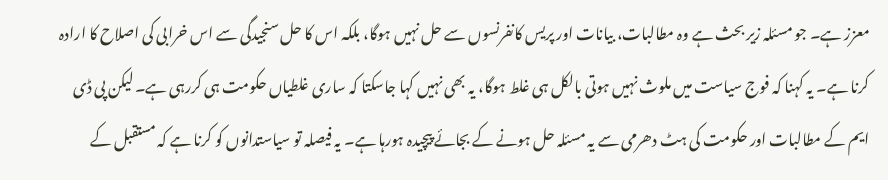معزز ہے۔ جو مسئلہ زیر بحث ہے وہ مطالبات، بیانات اور پریس کانفرنسوں سے حل نہیں ہوگا، بلکہ اس کا حل سنجیدگی سے اس خرابی کی اصلاح کا ارادہ کرنا ہے۔ یہ کہنا کہ فوج سیاست میں ملوث نہیں ہوتی بالکل ہی غلط ہوگا، یہ بھی نہیں کہا جاسکتا کہ ساری غلطیاں حکومت ہی کررہی ہے۔ لیکن پی ڈی ایم کے مطالبات اور حکومت کی ہٹ دھرمی سے یہ مسئلہ حل ہونے کے بجائے پیچیدہ ہورہا ہے۔ یہ فیصلہ تو سیاستدانوں کو کرنا ہے کہ مستقبل کے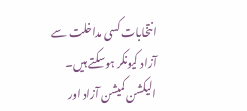انتخابات کسی مداخلت سے آزاد کیونکر ہوسکتے ہیں۔ الیکشن کمیشن آزاد اور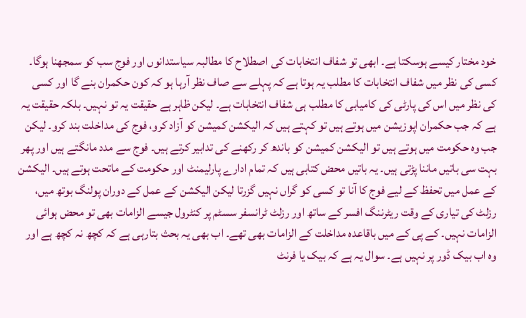خود مختار کیسے ہوسکتا ہے۔ ابھی تو شفاف انتخابات کی اصطلاح کا مطالبہ سیاستدانوں اور فوج سب کو سمجھنا ہوگا۔ کسی کی نظر میں شفاف انتخابات کا مطلب یہ ہوتا ہے کہ پہلے سے صاف نظر آرہا ہو کہ کون حکمران بنے گا اور کسی کی نظر میں اس کی پارٹی کی کامیابی کا مطلب ہی شفاف انتخابات ہے۔ لیکن ظاہر ہے حقیقت یہ تو نہیں۔ بلکہ حقیقت یہ ہے کہ جب حکمران اپوزیشن میں ہوتے ہیں تو کہتے ہیں کہ الیکشن کمیشن کو آزاد کرو، فوج کی مداخلت بند کرو۔ لیکن جب وہ حکومت میں ہوتے ہیں تو الیکشن کمیشن کو باندھ کر رکھنے کی تدابیر کرتے ہیں۔ فوج سے مدد مانگتے ہیں اور پھر بہت سی باتیں ماننا پڑتی ہیں۔ یہ باتیں محض کتابی ہیں کہ تمام ادارے پارلیمنٹ اور حکومت کے ماتحت ہوتے ہیں۔ الیکشن کے عمل میں تحفظ کے لیے فوج کا آنا تو کسی کو گراں نہیں گزرتا لیکن الیکشن کے عمل کے دوران پولنگ بوتھ میں، رزلٹ کی تیاری کے وقت ریٹرننگ افسر کے ساتھ اور رزلٹ ٹرانسفر سسٹم پر کنٹرول جیسے الزامات بھی تو محض ہوائی الزامات نہیں۔ کے پی کے میں باقاعدہ مداخلت کے الزامات بھی تھے۔ اب بھی یہ بحث بتارہی ہے کہ کچھ نہ کچھ ہے اور وہ اب بیک ڈور پر نہیں ہے۔ سوال یہ ہے کہ بیک یا فرنٹ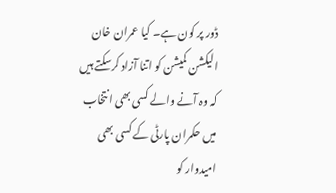ڈور پر کون ہے۔ کیا عمران خان الیکشن کمیشن کو اتنا آزاد کرسکتے ہیں کہ وہ آنے والے کسی بھی انتخاب میں حکمران پارٹی کے کسی بھی امیدوار کو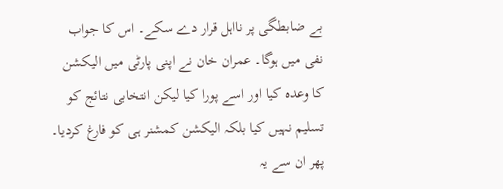بے ضابطگی پر نااہل قرار دے سکے۔ اس کا جواب نفی میں ہوگا۔ عمران خان نے اپنی پارٹی میں الیکشن کا وعدہ کیا اور اسے پورا کیا لیکن انتخابی نتائج کو تسلیم نہیں کیا بلکہ الیکشن کمشنر ہی کو فارغ کردیا۔ پھر ان سے یہ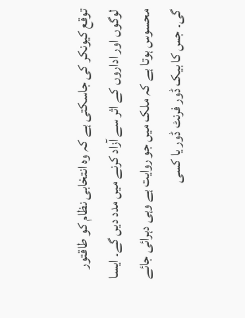توقع کیونکر کی جاسکتی ہے کہ وہ انتخابی نظام کو طاقتور لوگوں اور اداروں کے اثر سے آزاد کرنے میں مدد دیں گے۔ ایسا محسوس ہوتا ہے کہ ملک میں جو روایت ہے وہی دہرائی جائے گی۔ جس کا بیک ڈور فرنٹ ڈور یا کسی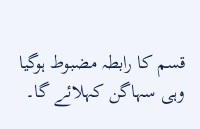قسم کا رابطہ مضبوط ہوگیا وہی سہاگن کہلائے گا۔